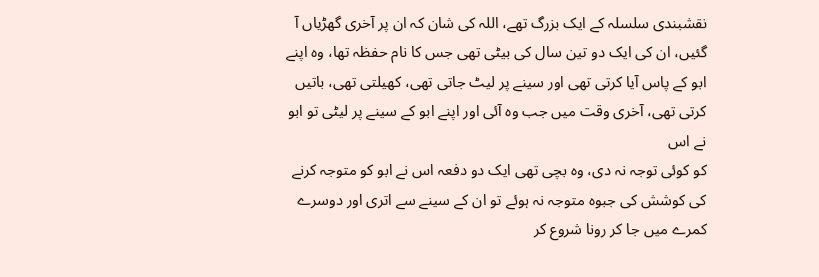نقشبندی سلسلہ کے ایک بزرگ تھے، اللہ کی شان کہ ان پر آخری گھڑیاں آ گئیں، ان کی ایک دو تین سال کی بیٹی تھی جس کا نام حفظہ تھا، وہ اپنے ابو کے پاس آیا کرتی تھی اور سینے پر لیٹ جاتی تھی، کھیلتی تھی، باتیں کرتی تھی، آخری وقت میں جب وہ آئی اور اپنے ابو کے سینے پر لیٹی تو ابو نے اس
کو کوئی توجہ نہ دی، وہ بچی تھی ایک دو دفعہ اس نے ابو کو متوجہ کرنے کی کوشش کی جبوہ متوجہ نہ ہوئے تو ان کے سینے سے اتری اور دوسرے کمرے میں جا کر رونا شروع کر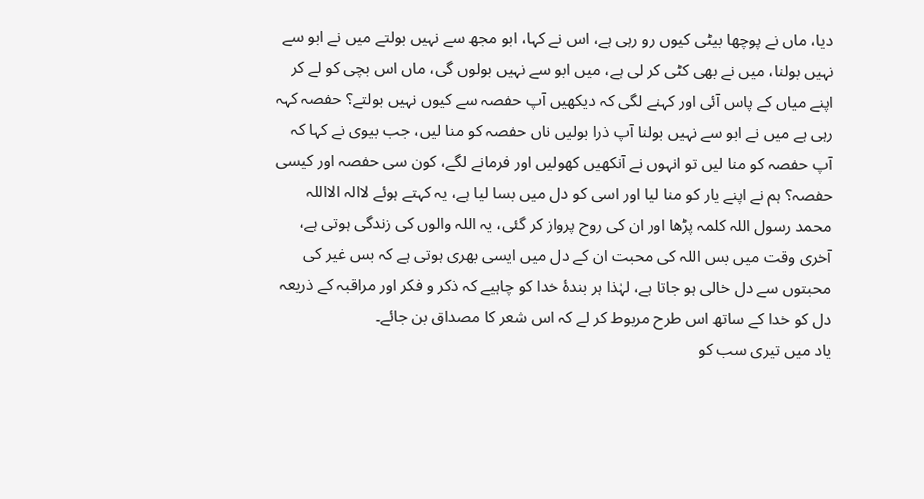دیا، ماں نے پوچھا بیٹی کیوں رو رہی ہے، اس نے کہا، ابو مجھ سے نہیں بولتے میں نے ابو سے نہیں بولنا، میں نے بھی کٹی کر لی ہے، میں ابو سے نہیں بولوں گی، ماں اس بچی کو لے کر اپنے میاں کے پاس آئی اور کہنے لگی کہ دیکھیں آپ حفصہ سے کیوں نہیں بولتے؟ حفصہ کہہ رہی ہے میں نے ابو سے نہیں بولنا آپ ذرا بولیں ناں حفصہ کو منا لیں، جب بیوی نے کہا کہ آپ حفصہ کو منا لیں تو انہوں نے آنکھیں کھولیں اور فرمانے لگے، کون سی حفصہ اور کیسی حفصہ؟ ہم نے اپنے یار کو منا لیا اور اسی کو دل میں بسا لیا ہے، یہ کہتے ہوئے لاالہ الااللہ محمد رسول اللہ کلمہ پڑھا اور ان کی روح پرواز کر گئی، یہ اللہ والوں کی زندگی ہوتی ہے، آخری وقت میں بس اللہ کی محبت ان کے دل میں ایسی بھری ہوتی ہے کہ بس غیر کی
محبتوں سے دل خالی ہو جاتا ہے، لہٰذا ہر بندۂ خدا کو چاہیے کہ ذکر و فکر اور مراقبہ کے ذریعہ دل کو خدا کے ساتھ اس طرح مربوط کر لے کہ اس شعر کا مصداق بن جائے۔
یاد میں تیری سب کو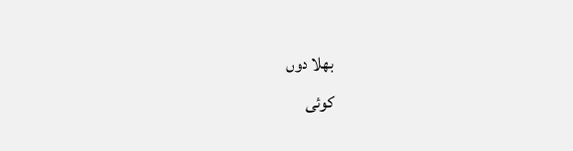بھلا دوں
کوئی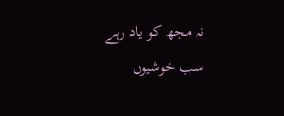نہ مجھ کو یاد رہے
سب خوشیوں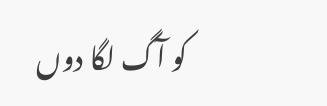کو آگ لگا دوں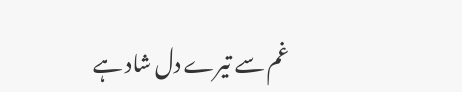غم سے تیرے دل شاد ہے